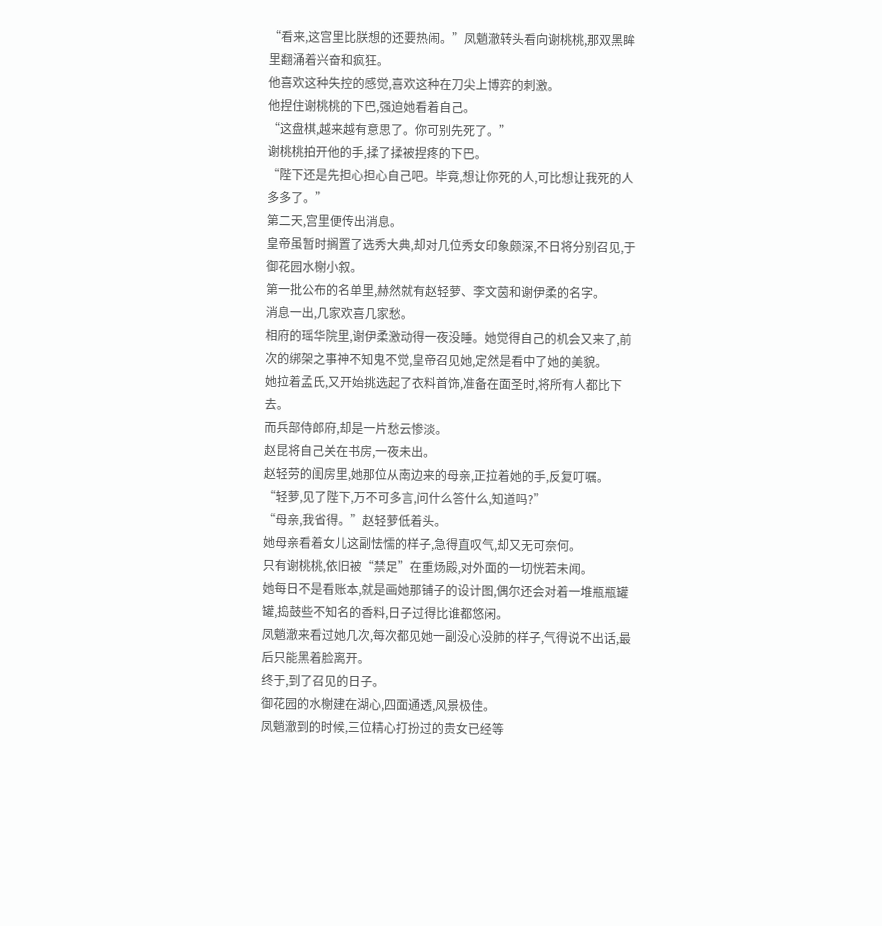“看来,这宫里比朕想的还要热闹。”凤魈澈转头看向谢桃桃,那双黑眸里翻涌着兴奋和疯狂。
他喜欢这种失控的感觉,喜欢这种在刀尖上博弈的刺激。
他捏住谢桃桃的下巴,强迫她看着自己。
“这盘棋,越来越有意思了。你可别先死了。”
谢桃桃拍开他的手,揉了揉被捏疼的下巴。
“陛下还是先担心担心自己吧。毕竟,想让你死的人,可比想让我死的人多多了。”
第二天,宫里便传出消息。
皇帝虽暂时搁置了选秀大典,却对几位秀女印象颇深,不日将分别召见,于御花园水榭小叙。
第一批公布的名单里,赫然就有赵轻萝、李文茵和谢伊柔的名字。
消息一出,几家欢喜几家愁。
相府的瑶华院里,谢伊柔激动得一夜没睡。她觉得自己的机会又来了,前次的绑架之事神不知鬼不觉,皇帝召见她,定然是看中了她的美貌。
她拉着孟氏,又开始挑选起了衣料首饰,准备在面圣时,将所有人都比下去。
而兵部侍郎府,却是一片愁云惨淡。
赵昆将自己关在书房,一夜未出。
赵轻劳的闺房里,她那位从南边来的母亲,正拉着她的手,反复叮嘱。
“轻萝,见了陛下,万不可多言,问什么答什么,知道吗?”
“母亲,我省得。”赵轻萝低着头。
她母亲看着女儿这副怯懦的样子,急得直叹气,却又无可奈何。
只有谢桃桃,依旧被“禁足”在重炀殿,对外面的一切恍若未闻。
她每日不是看账本,就是画她那铺子的设计图,偶尔还会对着一堆瓶瓶罐罐,捣鼓些不知名的香料,日子过得比谁都悠闲。
凤魈澈来看过她几次,每次都见她一副没心没肺的样子,气得说不出话,最后只能黑着脸离开。
终于,到了召见的日子。
御花园的水榭建在湖心,四面通透,风景极佳。
凤魈澈到的时候,三位精心打扮过的贵女已经等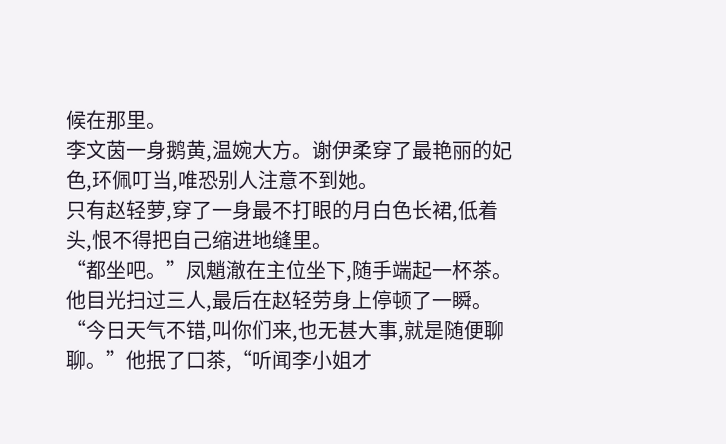候在那里。
李文茵一身鹅黄,温婉大方。谢伊柔穿了最艳丽的妃色,环佩叮当,唯恐别人注意不到她。
只有赵轻萝,穿了一身最不打眼的月白色长裙,低着头,恨不得把自己缩进地缝里。
“都坐吧。”凤魈澈在主位坐下,随手端起一杯茶。
他目光扫过三人,最后在赵轻劳身上停顿了一瞬。
“今日天气不错,叫你们来,也无甚大事,就是随便聊聊。”他抿了口茶,“听闻李小姐才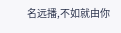名远播,不如就由你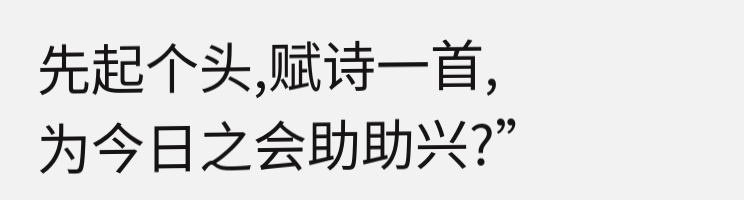先起个头,赋诗一首,为今日之会助助兴?”